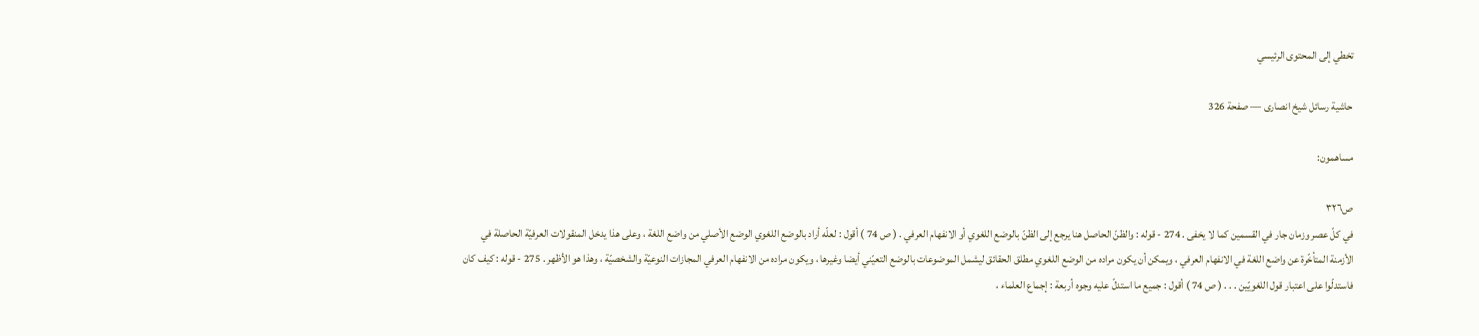تخطي إلى المحتوى الرئيسي

حاشية رسائل شيخ انصارى — صفحة 326

مساهمون:

ص٣٢٦
في كلّ عصر وزمان جار في القسمين كما لا يخفى . 274 - قوله : والظنّ الحاصل هنا يرجع إلى الظنّ بالوضع اللغوي أو الانفهام العرفي . ( ص 74 ) أقول : لعلّه أراد بالوضع اللغوي الوضع الأصلي من واضع اللغة ، وعلى هذا يدخل المنقولات العرفيّة الحاصلة في الأزمنة المتأخّرة عن واضع اللغة في الانفهام العرفي ، ويمكن أن يكون مراده من الوضع اللغوي مطلق الحقائق ليشمل الموضوعات بالوضع التعيّني أيضا وغيرها ، ويكون مراده من الانفهام العرفي المجازات النوعيّة والشخصيّة ، وهذا هو الأظهر . 275 - قوله : كيف كان فاستدلّوا على اعتبار قول اللغويّين . . . ( ص 74 ) أقول : جميع ما استدلّ عليه وجوه أربعة : إجماع العلماء ،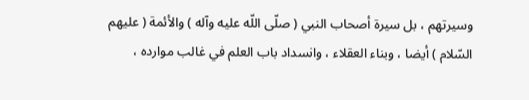وسيرتهم ، بل سيرة أصحاب النبي ( صلّى اللّه عليه وآله ) والأئمة ( عليهم السّلام ) أيضا ، وبناء العقلاء ، وانسداد باب العلم في غالب موارده ،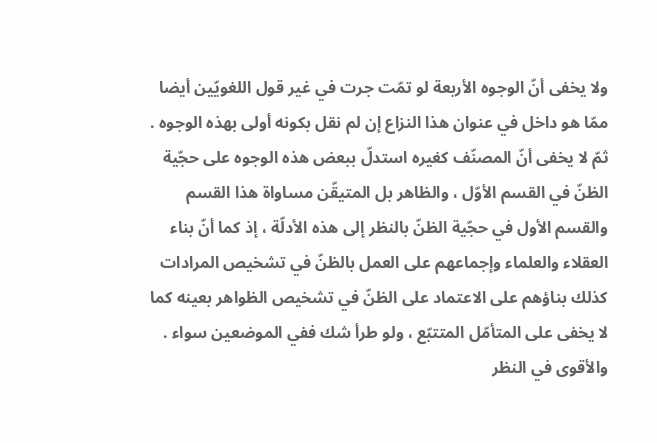ولا يخفى أنّ الوجوه الأربعة لو تمّت جرت في غير قول اللغويّين أيضا ممّا هو داخل في عنوان هذا النزاع إن لم نقل بكونه أولى بهذه الوجوه . ثمّ لا يخفى أنّ المصنّف كغيره استدلّ ببعض هذه الوجوه على حجّية الظنّ في القسم الأوّل ، والظاهر بل المتيقّن مساواة هذا القسم والقسم الأول في حجّية الظنّ بالنظر إلى هذه الأدلّة ، إذ كما أنّ بناء العقلاء والعلماء وإجماعهم على العمل بالظنّ في تشخيص المرادات كذلك بناؤهم على الاعتماد على الظنّ في تشخيص الظواهر بعينه كما لا يخفى على المتأمّل المتتبّع ، ولو طرأ شك ففي الموضعين سواء . والأقوى في النظر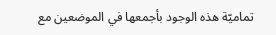تماميّة هذه الوجود بأجمعها في الموضعين مع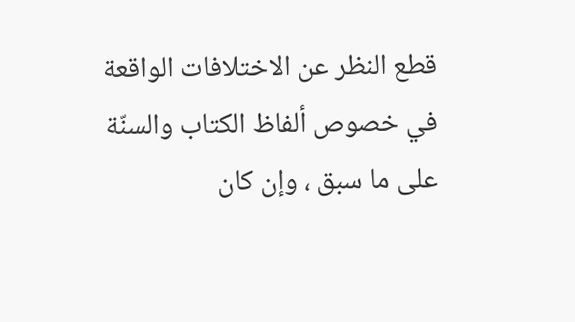قطع النظر عن الاختلافات الواقعة في خصوص ألفاظ الكتاب والسنّة على ما سبق ، وإن كان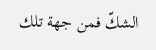الشكّ فمن جهة تلك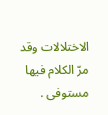الاختلالات وقد مرّ الكلام فيها مستوفى .